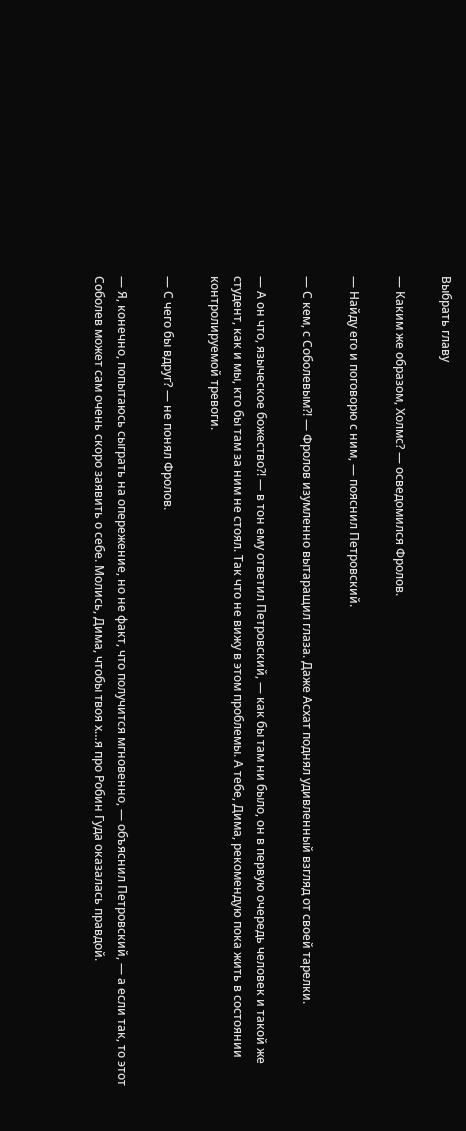Выбрать главу

— Каким же образом, Холмс? — осведомился Фролов.

— Найду его и поговорю с ним, — пояснил Петровский.

— С кем, с Соболевым?! — Фролов изумленно вытаращил глаза. Даже Асхат поднял удивленный взгляд от своей тарелки.

— А он что, языческое божество?! — в тон ему ответил Петровский, — как бы там ни было, он в первую очередь человек и такой же студент, как и мы, кто бы там за ним не стоял. Так что не вижу в этом проблемы. А тебе, Дима, рекомендую пока жить в состоянии контролируемой тревоги.

— С чего бы вдруг? — не понял Фролов.

— Я, конечно, попытаюсь сыграть на опережение, но не факт, что получится мгновенно, — объяснил Петровский, — а если так, то этот Соболев может сам очень скоро заявить о себе. Молись, Дима, чтобы твоя х…я про Робин Гуда оказалась правдой.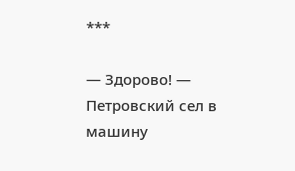***

— Здорово! — Петровский сел в машину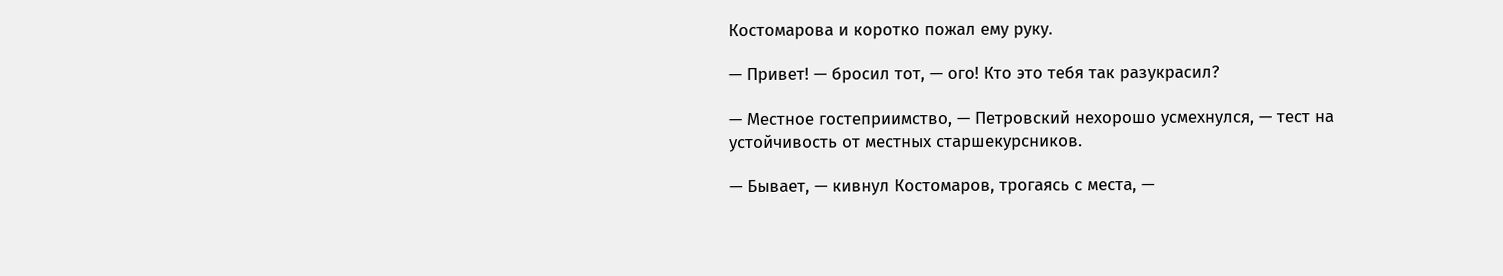Костомарова и коротко пожал ему руку.

— Привет! — бросил тот, — ого! Кто это тебя так разукрасил?

— Местное гостеприимство, — Петровский нехорошо усмехнулся, — тест на устойчивость от местных старшекурсников.

— Бывает, — кивнул Костомаров, трогаясь с места, —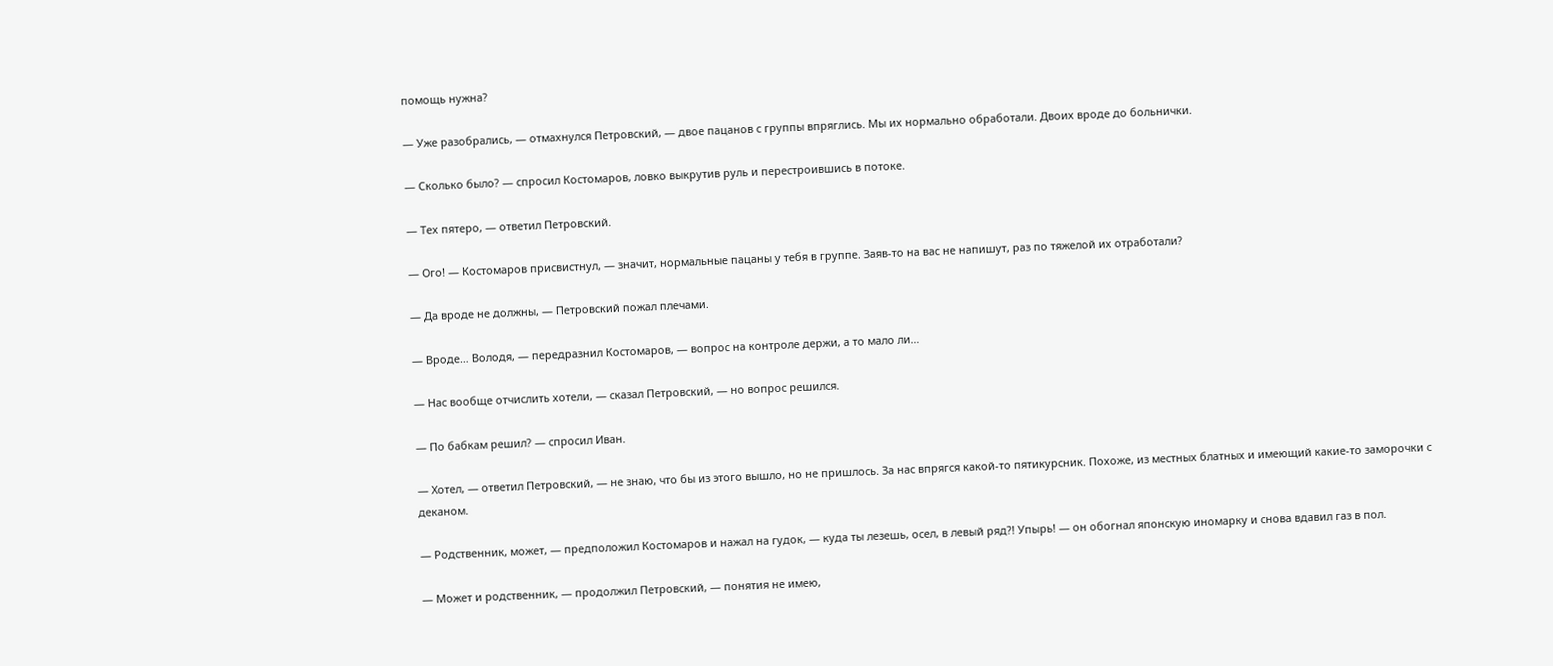помощь нужна?

— Уже разобрались, — отмахнулся Петровский, — двое пацанов с группы впряглись. Мы их нормально обработали. Двоих вроде до больнички.

— Сколько было? — спросил Костомаров, ловко выкрутив руль и перестроившись в потоке.

— Тех пятеро, — ответил Петровский.

— Ого! — Костомаров присвистнул, — значит, нормальные пацаны у тебя в группе. Заяв-то на вас не напишут, раз по тяжелой их отработали?

— Да вроде не должны, — Петровский пожал плечами.

— Вроде… Володя, — передразнил Костомаров, — вопрос на контроле держи, а то мало ли…

— Нас вообще отчислить хотели, — сказал Петровский, — но вопрос решился.

— По бабкам решил? — спросил Иван.

— Хотел, — ответил Петровский, — не знаю, что бы из этого вышло, но не пришлось. За нас впрягся какой-то пятикурсник. Похоже, из местных блатных и имеющий какие-то заморочки с деканом.

— Родственник, может, — предположил Костомаров и нажал на гудок, — куда ты лезешь, осел, в левый ряд?! Упырь! — он обогнал японскую иномарку и снова вдавил газ в пол.

— Может и родственник, — продолжил Петровский, — понятия не имею,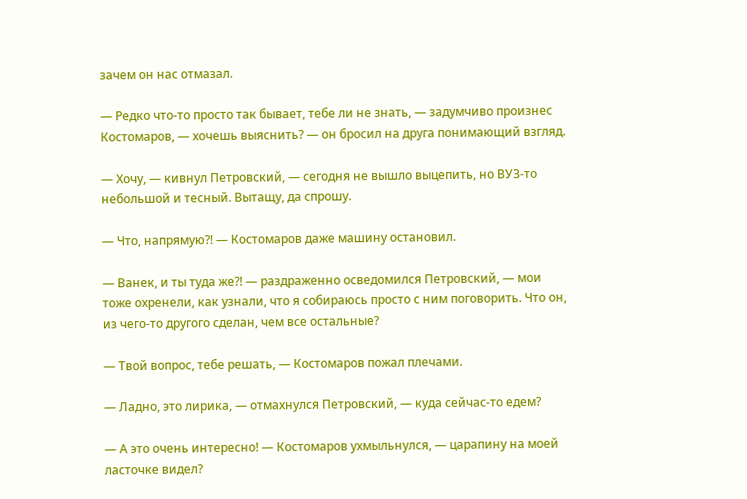зачем он нас отмазал.

— Редко что-то просто так бывает, тебе ли не знать, — задумчиво произнес Костомаров, — хочешь выяснить? — он бросил на друга понимающий взгляд.

— Хочу, — кивнул Петровский, — сегодня не вышло выцепить, но ВУЗ-то небольшой и тесный. Вытащу, да спрошу.

— Что, напрямую?! — Костомаров даже машину остановил.

— Ванек, и ты туда же?! — раздраженно осведомился Петровский, — мои тоже охренели, как узнали, что я собираюсь просто с ним поговорить. Что он, из чего-то другого сделан, чем все остальные?

— Твой вопрос, тебе решать, — Костомаров пожал плечами.

— Ладно, это лирика, — отмахнулся Петровский, — куда сейчас-то едем?

— А это очень интересно! — Костомаров ухмыльнулся, — царапину на моей ласточке видел?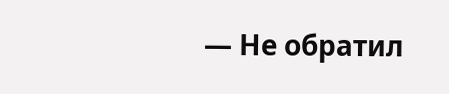— Не обратил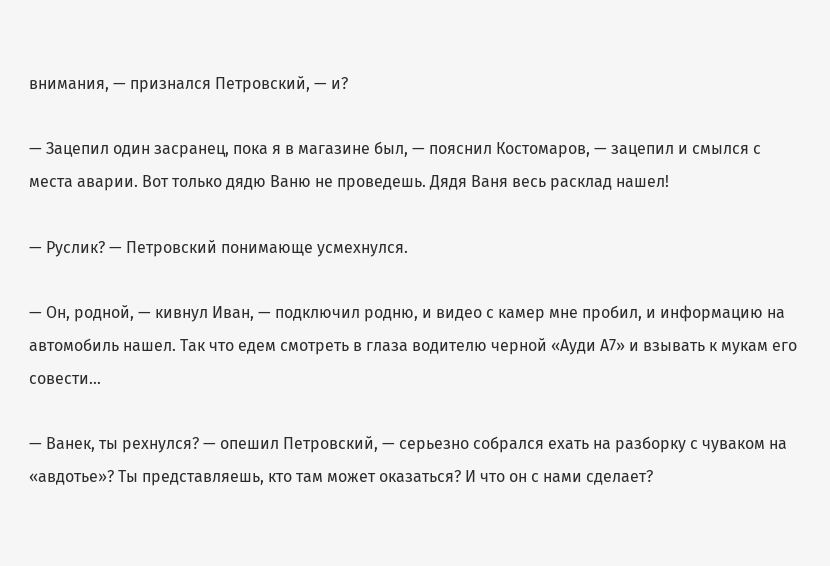внимания, — признался Петровский, — и?

— Зацепил один засранец, пока я в магазине был, — пояснил Костомаров, — зацепил и смылся с места аварии. Вот только дядю Ваню не проведешь. Дядя Ваня весь расклад нашел!

— Руслик? — Петровский понимающе усмехнулся.

— Он, родной, — кивнул Иван, — подключил родню, и видео с камер мне пробил, и информацию на автомобиль нашел. Так что едем смотреть в глаза водителю черной «Ауди А7» и взывать к мукам его совести…

— Ванек, ты рехнулся? — опешил Петровский, — серьезно собрался ехать на разборку с чуваком на «авдотье»? Ты представляешь, кто там может оказаться? И что он с нами сделает?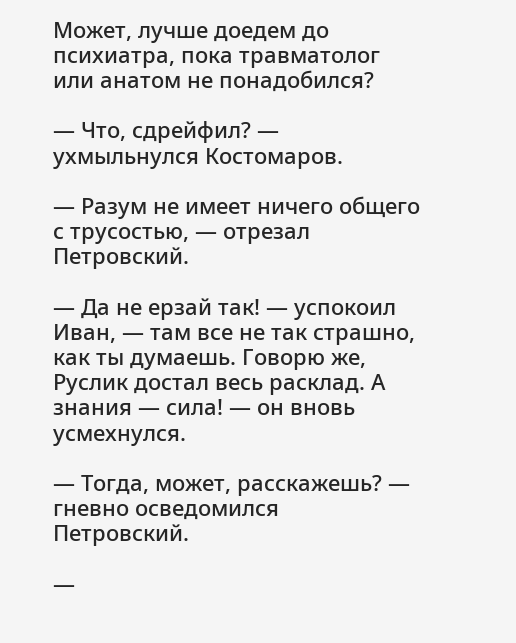Может, лучше доедем до психиатра, пока травматолог или анатом не понадобился?

— Что, сдрейфил? — ухмыльнулся Костомаров.

— Разум не имеет ничего общего с трусостью, — отрезал Петровский.

— Да не ерзай так! — успокоил Иван, — там все не так страшно, как ты думаешь. Говорю же, Руслик достал весь расклад. А знания — сила! — он вновь усмехнулся.

— Тогда, может, расскажешь? — гневно осведомился Петровский.

—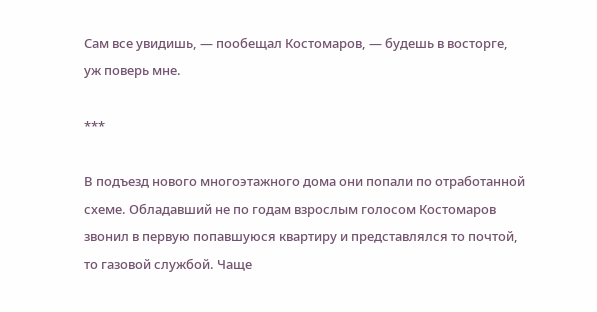Сам все увидишь, — пообещал Костомаров, — будешь в восторге, уж поверь мне.

***

В подъезд нового многоэтажного дома они попали по отработанной схеме. Обладавший не по годам взрослым голосом Костомаров звонил в первую попавшуюся квартиру и представлялся то почтой, то газовой службой. Чаще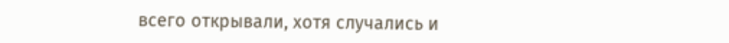всего открывали, хотя случались и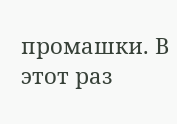промашки. В этот раз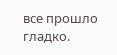все прошло гладко.